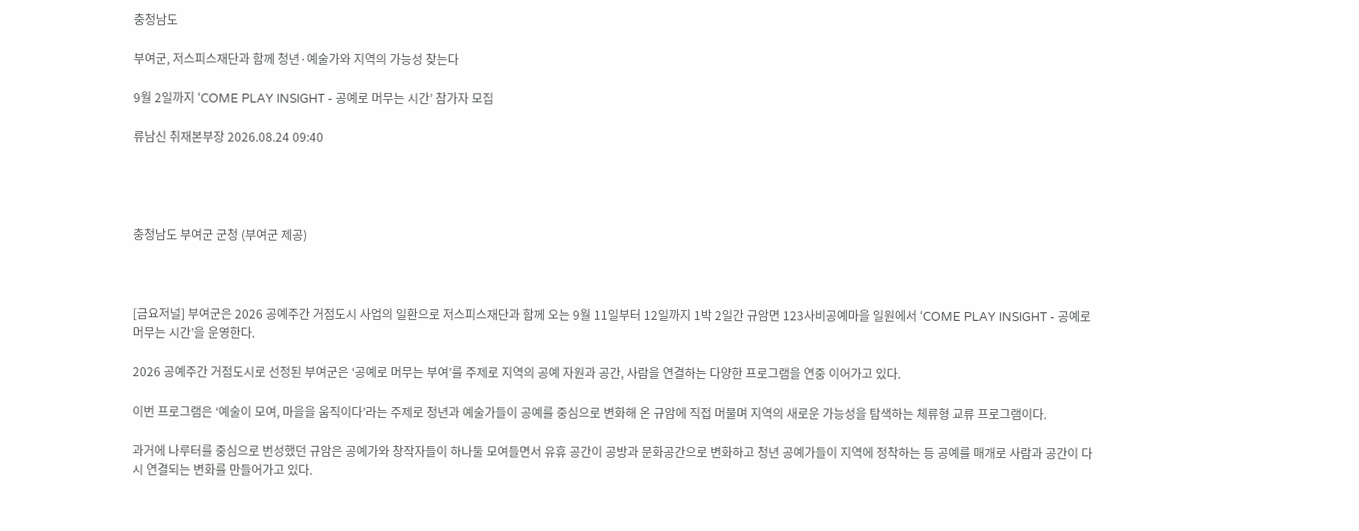충청남도

부여군, 저스피스재단과 함께 청년·예술가와 지역의 가능성 찾는다

9월 2일까지 ‘COME PLAY INSIGHT - 공예로 머무는 시간’ 참가자 모집

류남신 취재본부장 2026.08.24 09:40




충청남도 부여군 군청 (부여군 제공)



[금요저널] 부여군은 2026 공예주간 거점도시 사업의 일환으로 저스피스재단과 함께 오는 9월 11일부터 12일까지 1박 2일간 규암면 123사비공예마을 일원에서 ‘COME PLAY INSIGHT - 공예로 머무는 시간’을 운영한다.

2026 공예주간 거점도시로 선정된 부여군은 ‘공예로 머무는 부여’를 주제로 지역의 공예 자원과 공간, 사람을 연결하는 다양한 프로그램을 연중 이어가고 있다.

이번 프로그램은 ‘예술이 모여, 마을을 움직이다’라는 주제로 청년과 예술가들이 공예를 중심으로 변화해 온 규암에 직접 머물며 지역의 새로운 가능성을 탐색하는 체류형 교류 프로그램이다.

과거에 나루터를 중심으로 번성했던 규암은 공예가와 창작자들이 하나둘 모여들면서 유휴 공간이 공방과 문화공간으로 변화하고 청년 공예가들이 지역에 정착하는 등 공예를 매개로 사람과 공간이 다시 연결되는 변화를 만들어가고 있다.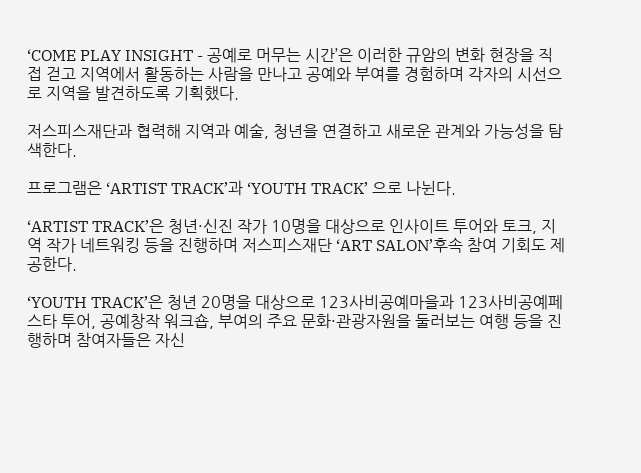‘COME PLAY INSIGHT - 공예로 머무는 시간’은 이러한 규암의 변화 현장을 직접 걷고 지역에서 활동하는 사람을 만나고 공예와 부여를 경험하며 각자의 시선으로 지역을 발견하도록 기획했다.

저스피스재단과 협력해 지역과 예술, 청년을 연결하고 새로운 관계와 가능성을 탐색한다.

프로그램은 ‘ARTIST TRACK’과 ‘YOUTH TRACK’ 으로 나뉜다.

‘ARTIST TRACK’은 청년·신진 작가 10명을 대상으로 인사이트 투어와 토크, 지역 작가 네트워킹 등을 진행하며 저스피스재단 ‘ART SALON’후속 참여 기회도 제공한다.

‘YOUTH TRACK’은 청년 20명을 대상으로 123사비공예마을과 123사비공예페스타 투어, 공예창작 워크숍, 부여의 주요 문화·관광자원을 둘러보는 여행 등을 진행하며 참여자들은 자신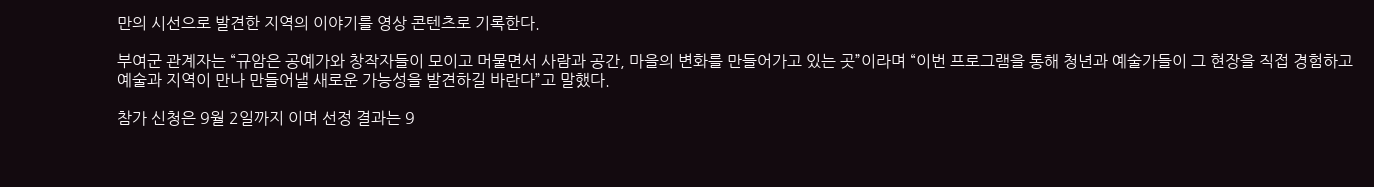만의 시선으로 발견한 지역의 이야기를 영상 콘텐츠로 기록한다.

부여군 관계자는 “규암은 공예가와 창작자들이 모이고 머물면서 사람과 공간, 마을의 변화를 만들어가고 있는 곳”이라며 “이번 프로그램을 통해 청년과 예술가들이 그 현장을 직접 경험하고 예술과 지역이 만나 만들어낼 새로운 가능성을 발견하길 바란다”고 말했다.

참가 신청은 9월 2일까지 이며 선정 결과는 9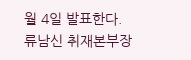월 4일 발표한다.
류남신 취재본부장